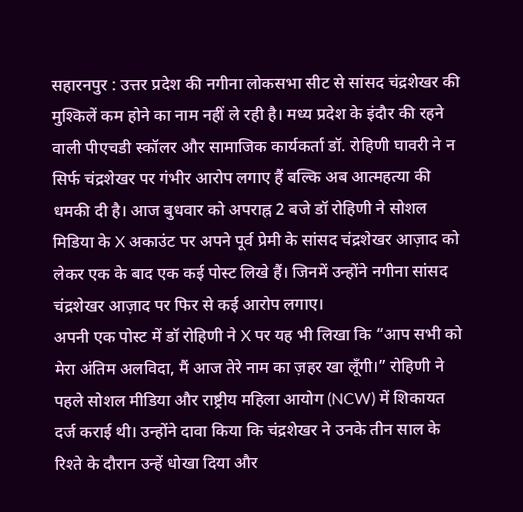सहारनपुर : उत्तर प्रदेश की नगीना लोकसभा सीट से सांसद चंद्रशेखर की मुश्किलें कम होने का नाम नहीं ले रही है। मध्य प्रदेश के इंदौर की रहने वाली पीएचडी स्कॉलर और सामाजिक कार्यकर्ता डॉ. रोहिणी घावरी ने न सिर्फ चंद्रशेखर पर गंभीर आरोप लगाए हैं बल्कि अब आत्महत्या की धमकी दी है। आज बुधवार को अपराह्न 2 बजे डॉ रोहिणी ने सोशल मिडिया के X अकाउंट पर अपने पूर्व प्रेमी के सांसद चंद्रशेखर आज़ाद को लेकर एक के बाद एक कई पोस्ट लिखे हैं। जिनमें उन्होंने नगीना सांसद चंद्रशेखर आज़ाद पर फिर से कई आरोप लगाए।
अपनी एक पोस्ट में डॉ रोहिणी ने X पर यह भी लिखा कि “आप सभी को मेरा अंतिम अलविदा, मैं आज तेरे नाम का ज़हर खा लूँगी।” रोहिणी ने पहले सोशल मीडिया और राष्ट्रीय महिला आयोग (NCW) में शिकायत दर्ज कराई थी। उन्होंने दावा किया कि चंद्रशेखर ने उनके तीन साल के रिश्ते के दौरान उन्हें धोखा दिया और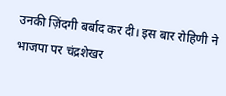उनकी ज़िंदगी बर्बाद कर दी। इस बार रोहिणी ने भाजपा पर चंद्रशेखर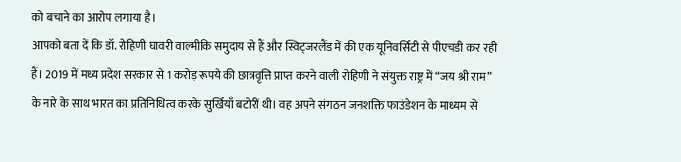को बचाने का आरोप लगाया है।
आपको बता दें कि डॉ. रोहिणी घावरी वाल्मीकि समुदाय से हैं और स्विट्जरलैंड में की एक यूनिवर्सिटी से पीएचडी कर रही हैं। 2019 में मध्य प्रदेश सरकार से 1 करोड़ रूपये की छात्रवृत्ति प्राप्त करने वाली रोहिणी ने संयुक्त राष्ट्र में “जय श्री राम” के नारे के साथ भारत का प्रतिनिधित्व करके सुर्खियाँ बटोरीं थी। वह अपने संगठन जनशक्ति फाउंडेशन के माध्यम से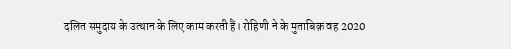दलित समुदाय के उत्थान के लिए काम करती हैं। रोहिणी ने के मुताबिक़ वह 2020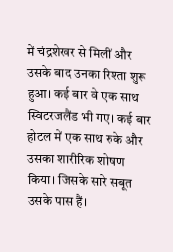में चंद्रशेखर से मिलीं और उसके बाद उनका रिश्ता शुरू हुआ। कई बार वे एक साथ स्विटरजलैंड भी गए। कई बार होटल में एक साथ रुके और उसका शारीरिक शोषण किया। जिसके सारे सबूत उसके पास हैं।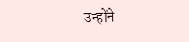उन्होंने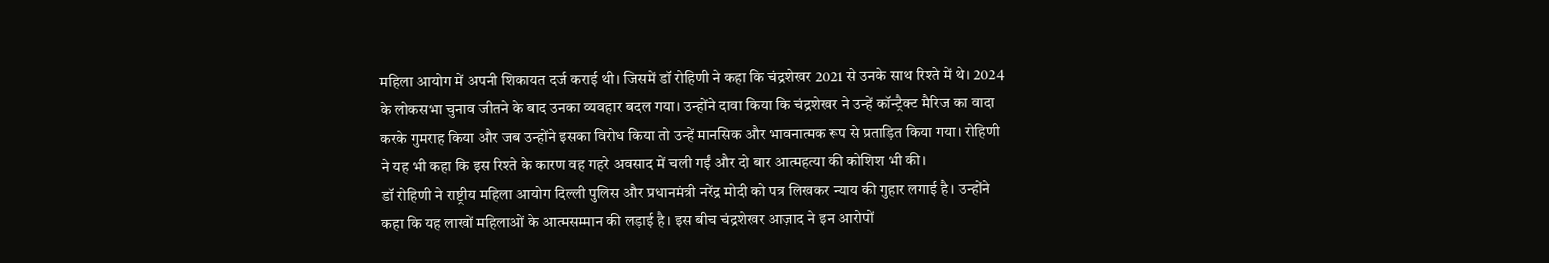महिला आयोग में अपनी शिकायत दर्ज कराई थी। जिसमें डॉ रोहिणी ने कहा कि चंद्रशेखर 2021 से उनके साथ रिश्ते में थे। 2024 के लोकसभा चुनाव जीतने के बाद उनका व्यवहार बदल गया। उन्होंने दावा किया कि चंद्रशेखर ने उन्हें कॉन्ट्रैक्ट मैरिज का वादा करके गुमराह किया और जब उन्होंने इसका विरोध किया तो उन्हें मानसिक और भावनात्मक रूप से प्रताड़ित किया गया। रोहिणी ने यह भी कहा कि इस रिश्ते के कारण वह गहरे अवसाद में चली गईं और दो बार आत्महत्या की कोशिश भी की।
डॉ रोहिणी ने राष्ट्रीय महिला आयोग दिल्ली पुलिस और प्रधानमंत्री नरेंद्र मोदी को पत्र लिखकर न्याय की गुहार लगाई है। उन्होंने कहा कि यह लाखों महिलाओं के आत्मसम्मान की लड़ाई है। इस बीच चंद्रशेखर आज़ाद ने इन आरोपों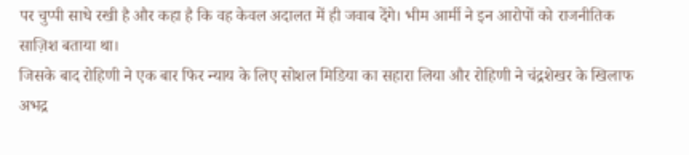पर चुप्पी साधे रखी है और कहा है कि वह केवल अदालत में ही जवाब देंगे। भीम आर्मी ने इन आरोपों को राजनीतिक साज़िश बताया था।
जिसके बाद रोहिणी ने एक बार फिर न्याय के लिए सोशल मिडिया का सहारा लिया और रोहिणी ने चंद्रशेखर के खिलाफ अभद्र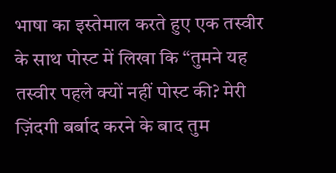भाषा का इस्तेमाल करते हुए एक तस्वीर के साथ पोस्ट में लिखा कि “तुमने यह तस्वीर पहले क्यों नहीं पोस्ट की? मेरी ज़िंदगी बर्बाद करने के बाद तुम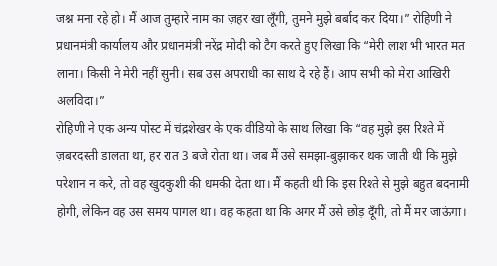जश्न मना रहे हो। मैं आज तुम्हारे नाम का ज़हर खा लूँगी, तुमने मुझे बर्बाद कर दिया।” रोहिणी ने प्रधानमंत्री कार्यालय और प्रधानमंत्री नरेंद्र मोदी को टैग करते हुए लिखा कि “मेरी लाश भी भारत मत लाना। किसी ने मेरी नहीं सुनी। सब उस अपराधी का साथ दे रहे हैं। आप सभी को मेरा आखिरी अलविदा।”
रोहिणी ने एक अन्य पोस्ट में चंद्रशेखर के एक वीडियो के साथ लिखा कि “वह मुझे इस रिश्ते में ज़बरदस्ती डालता था, हर रात 3 बजे रोता था। जब मैं उसे समझा-बुझाकर थक जाती थी कि मुझे परेशान न करे, तो वह खुदकुशी की धमकी देता था। मैं कहती थी कि इस रिश्ते से मुझे बहुत बदनामी होगी, लेकिन वह उस समय पागल था। वह कहता था कि अगर मैं उसे छोड़ दूँगी, तो मैं मर जाऊंगा।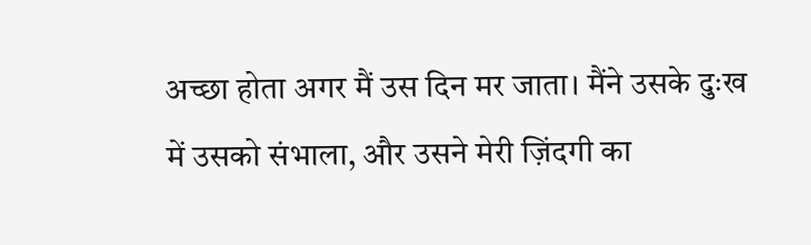अच्छा होता अगर मैं उस दिन मर जाता। मैंने उसके दुःख में उसको संभाला, और उसने मेरी ज़िंदगी का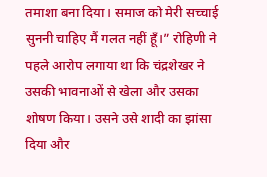तमाशा बना दिया। समाज को मेरी सच्चाई सुननी चाहिए मैं गलत नहीं हूँ।” रोहिणी ने पहले आरोप लगाया था कि चंद्रशेखर ने उसकी भावनाओं से खेला और उसका शोषण किया। उसने उसे शादी का झांसा दिया और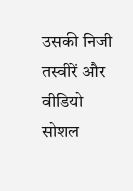उसकी निजी तस्वीरें और वीडियो सोशल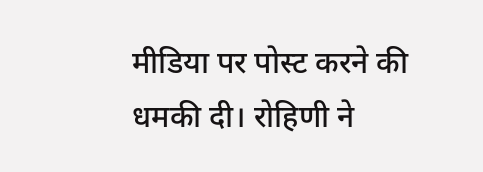मीडिया पर पोस्ट करने की धमकी दी। रोहिणी ने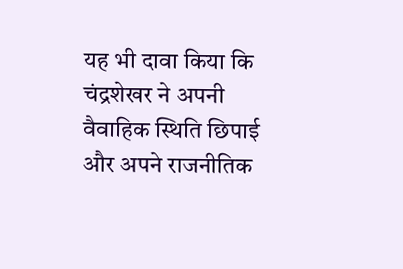यह भी दावा किया कि चंद्रशेखर ने अपनी वैवाहिक स्थिति छिपाई और अपने राजनीतिक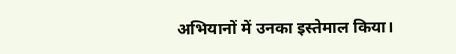अभियानों में उनका इस्तेमाल किया।